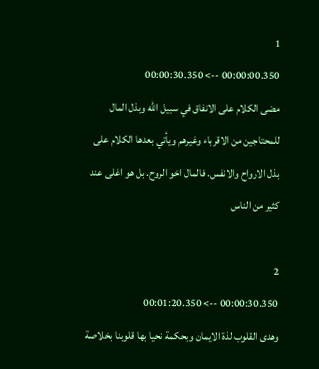1
00:00:00.350 --> 00:00:30.350
مضى الكلام على الانفاق في سبيل الله وبذل المال للمحتاجين من الاقرباء وغيرهم ويأتي بعدها الكلام على بذل الارواح والانفس. فالمال اخو الروح. بل هو اغلى عند كثير من الناس

2
00:00:30.350 --> 00:01:20.350
وهدى القلوب لذة الايمان وبحكمة نحيا بها قلوبنا بخلاصة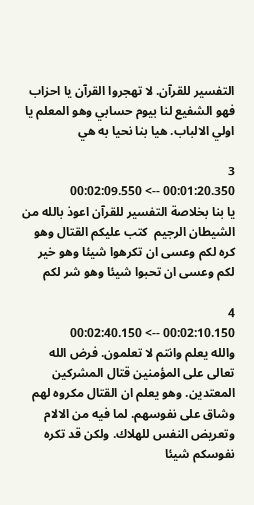التفسير للقرآن. لا تهجروا القرآن يا احزاب فهو الشفيع لنا بيوم حسابي وهو المعلم يا اولي الالباب. هيا بنا نحيا به هي

3
00:01:20.350 --> 00:02:09.550
يا بنا بخلاصة التفسير للقرآن اعوذ بالله من الشيطان الرجيم  كتب عليكم القتال وهو كره لكم وعسى ان تكرهوا شيئا وهو خير لكم وعسى ان تحبوا شيئا وهو شر لكم

4
00:02:10.150 --> 00:02:40.150
والله يعلم وانتم لا تعلمون. فرض الله تعالى على المؤمنين قتال المشركين المعتدين. وهو يعلم ان القتال مكروه لهم وشاق على نفوسهم. لما فيه من الالام وتعريض النفس للهلاك. ولكن قد تكره نفوسكم شيئا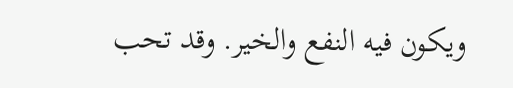ويكون فيه النفع والخير. وقد تحب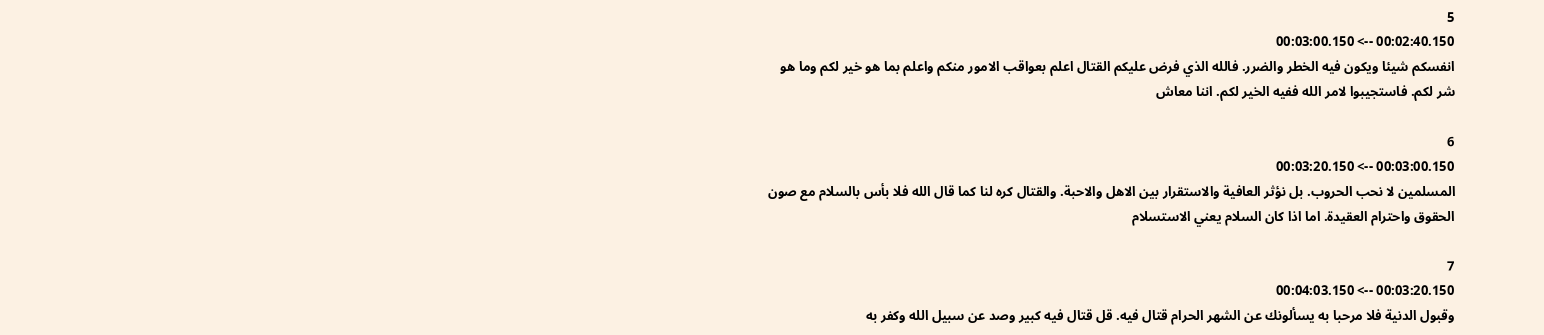5
00:02:40.150 --> 00:03:00.150
انفسكم شيئا ويكون فيه الخطر والضرر. فالله الذي فرض عليكم القتال اعلم بعواقب الامور منكم واعلم بما هو خير لكم وما هو شر لكم. فاستجيبوا لامر الله ففيه الخير لكم. اننا معاش

6
00:03:00.150 --> 00:03:20.150
المسلمين لا نحب الحروب. بل نؤثر العافية والاستقرار بين الاهل والاحبة. والقتال كره لنا كما قال الله فلا بأس بالسلام مع صون الحقوق واحترام العقيدة. اما اذا كان السلام يعني الاستسلام

7
00:03:20.150 --> 00:04:03.150
وقبول الدنية فلا مرحبا به يسألونك عن الشهر الحرام قتال فيه. قل قتال فيه كبير وصد عن سبيل الله وكفر به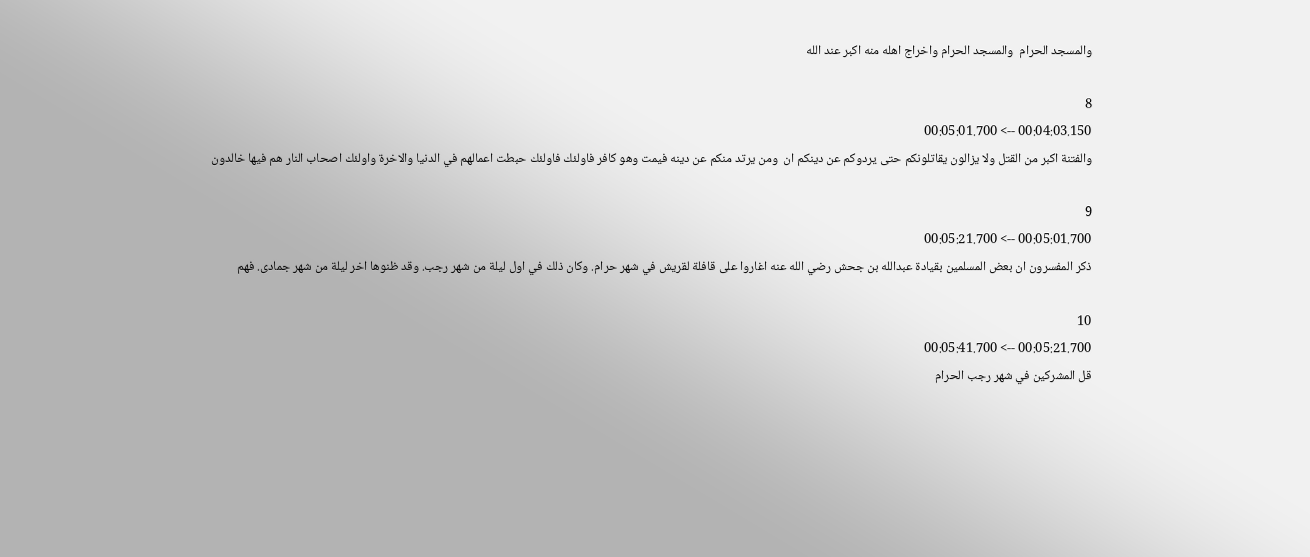والمسجد الحرام  والمسجد الحرام واخراج اهله منه اكبر عند الله

8
00:04:03.150 --> 00:05:01.700
والفتنة اكبر من القتل ولا يزالون يقاتلونكم حتى يردوكم عن دينكم ان  ومن يرتد منكم عن دينه فيمت وهو كافر فاولئك فاولئك حبطت اعمالهم في الدنيا والاخرة واولئك اصحاب النار هم فيها خالدون

9
00:05:01.700 --> 00:05:21.700
ذكر المفسرون ان بعض المسلمين بقيادة عبدالله بن جحش رضي الله عنه اغاروا على قافلة لقريش في شهر حرام. وكان ذلك في اول ليلة من شهر رجب. وقد ظنوها اخر ليلة من شهر جمادى. فهم

10
00:05:21.700 --> 00:05:41.700
قل المشركين في شهر رجب الحرام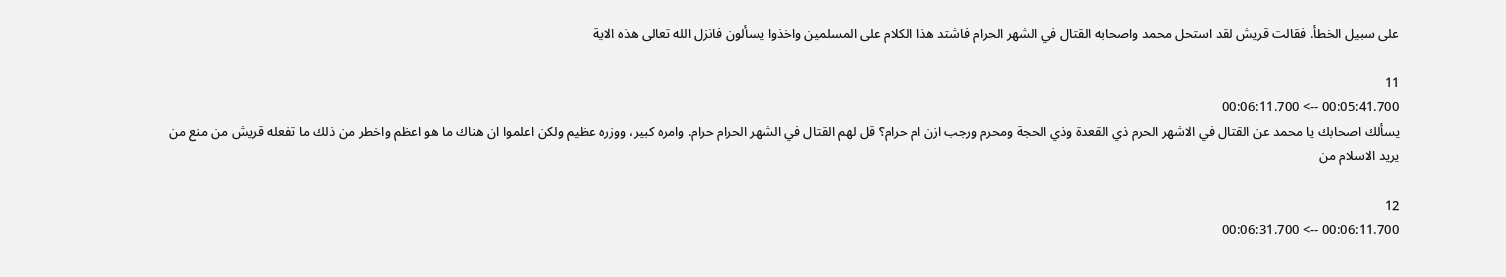على سبيل الخطأ. فقالت قريش لقد استحل محمد واصحابه القتال في الشهر الحرام فاشتد هذا الكلام على المسلمين واخذوا يسألون فانزل الله تعالى هذه الاية

11
00:05:41.700 --> 00:06:11.700
يسألك اصحابك يا محمد عن القتال في الاشهر الحرم ذي القعدة وذي الحجة ومحرم ورجب ازن ام حرام؟ قل لهم القتال في الشهر الحرام حرام. وامره كبير، ووزره عظيم ولكن اعلموا ان هناك ما هو اعظم واخطر من ذلك ما تفعله قريش من منع من يريد الاسلام من

12
00:06:11.700 --> 00:06:31.700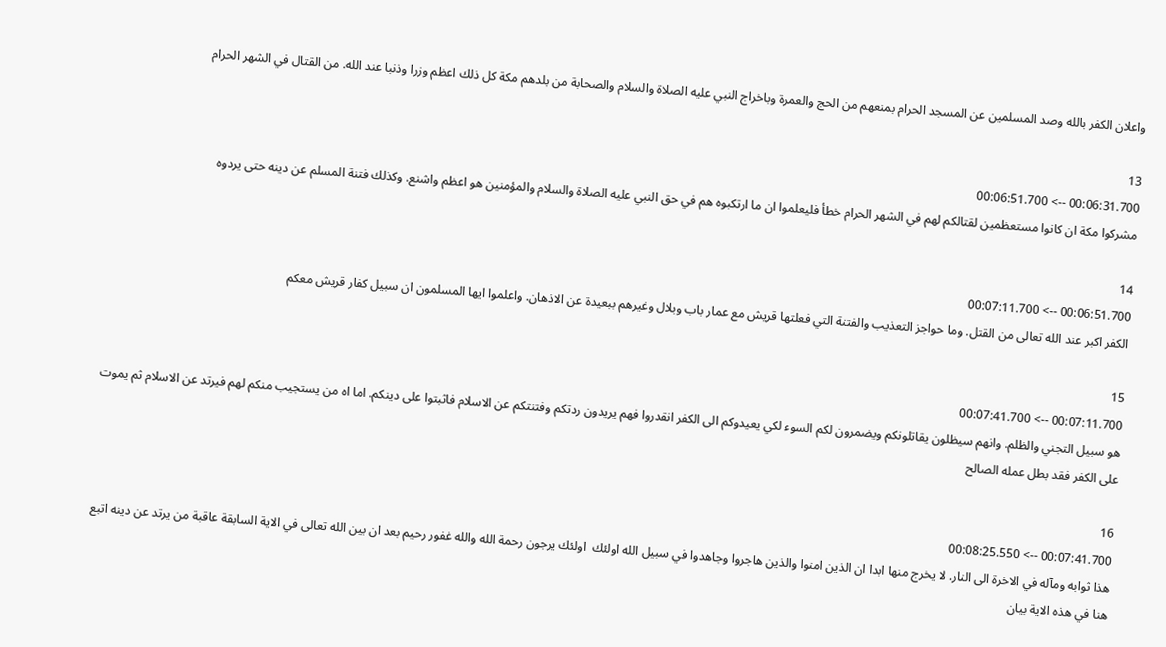واعلان الكفر بالله وصد المسلمين عن المسجد الحرام بمنعهم من الحج والعمرة وباخراج النبي عليه الصلاة والسلام والصحابة من بلدهم مكة كل ذلك اعظم وزرا وذنبا عند الله. من القتال في الشهر الحرام

13
00:06:31.700 --> 00:06:51.700
مشركوا مكة ان كانوا مستعظمين لقتالكم لهم في الشهر الحرام خطأ فليعلموا ان ما ارتكبوه هم في حق النبي عليه الصلاة والسلام والمؤمنين هو اعظم واشنع. وكذلك فتنة المسلم عن دينه حتى يردوه

14
00:06:51.700 --> 00:07:11.700
الكفر اكبر عند الله تعالى من القتل. وما حواجز التعذيب والفتنة التي فعلتها قريش مع عمار باب وبلال وغيرهم ببعيدة عن الاذهان. واعلموا ايها المسلمون ان سبيل كفار قريش معكم

15
00:07:11.700 --> 00:07:41.700
هو سبيل التجني والظلم. وانهم سيظلون يقاتلونكم ويضمرون لكم السوء لكي يعيدوكم الى الكفر انقدروا فهم يريدون ردتكم وفتنتكم عن الاسلام فاثبتوا على دينكم. اما اه من يستجيب منكم لهم فيرتد عن الاسلام ثم يموت على الكفر فقد بطل عمله الصالح

16
00:07:41.700 --> 00:08:25.550
هذا ثوابه ومآله في الاخرة الى النار. لا يخرج منها ابدا ان الذين امنوا والذين هاجروا وجاهدوا في سبيل الله اولئك  اولئك يرجون رحمة الله والله غفور رحيم بعد ان بين الله تعالى في الاية السابقة عاقبة من يرتد عن دينه اتبع هنا في هذه الاية بيان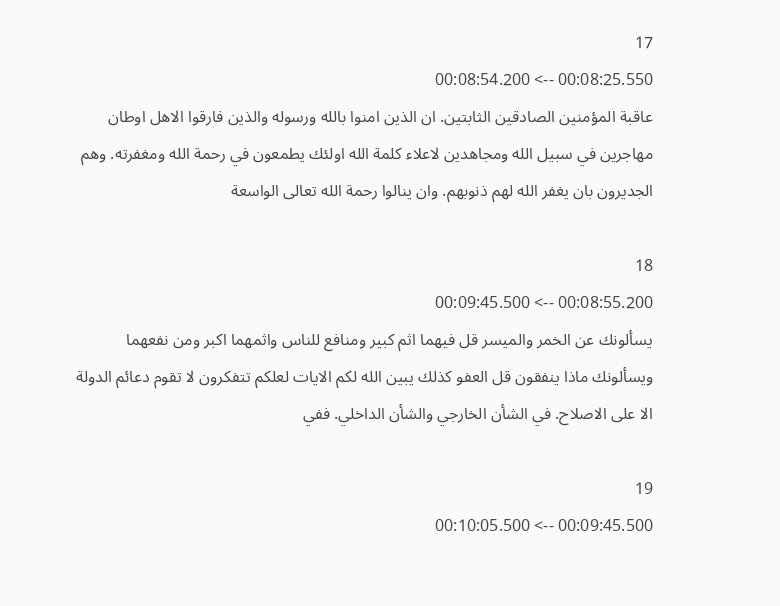17
00:08:25.550 --> 00:08:54.200
عاقبة المؤمنين الصادقين الثابتين. ان الذين امنوا بالله ورسوله والذين فارقوا الاهل اوطان مهاجرين في سبيل الله ومجاهدين لاعلاء كلمة الله اولئك يطمعون في رحمة الله ومغفرته. وهم الجديرون بان يغفر الله لهم ذنوبهم. وان ينالوا رحمة الله تعالى الواسعة

18
00:08:55.200 --> 00:09:45.500
يسألونك عن الخمر والميسر قل فيهما اثم كبير ومنافع للناس واثمهما اكبر ومن نفعهما ويسألونك ماذا ينفقون قل العفو كذلك يبين الله لكم الايات لعلكم تتفكرون لا تقوم دعائم الدولة الا على الاصلاح. في الشأن الخارجي والشأن الداخلي. ففي

19
00:09:45.500 --> 00:10:05.500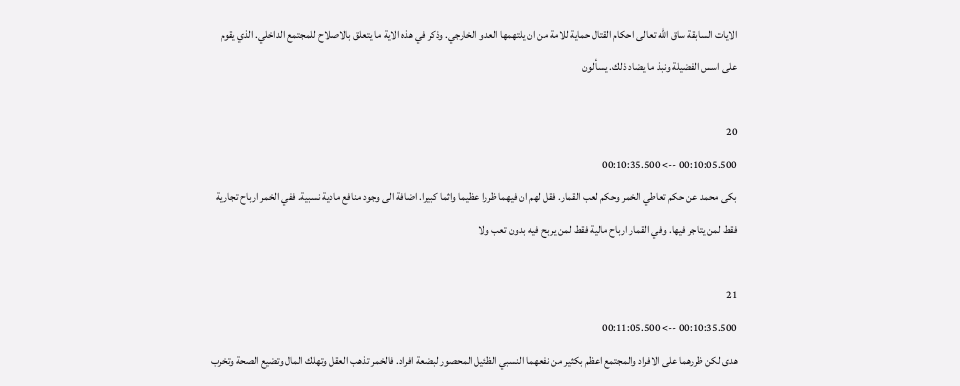الايات السابقة ساق الله تعالى احكام القتال حماية للامة من ان يلتهمها العدو الخارجي. وذكر في هذه الاية ما يتعلق بالاصلاح للمجتمع الداخلي. الذي يقوم على اسس الفضيلة ونبذ ما يضاد ذلك. يسألون

20
00:10:05.500 --> 00:10:35.500
بكى محمد عن حكم تعاطي الخمر وحكم لعب القمار. فقل لهم ان فيهما ظررا عظيما واثما كبيرا. اضافة الى وجود منافع مادية نسبية. ففي الخمر ارباح تجارية فقط لمن يتاجر فيها. وفي القمار ارباح مالية فقط لمن يربح فيه بدون تعب ولا

21
00:10:35.500 --> 00:11:05.500
هدى لكن ظررهما على الافراد والمجتمع اعظم بكثير من نفعهما النسبي الظئيل المحصور لبضعة افراد. فالخمر تذهب العقل وتهلك المال وتضيع الصحة وتخرب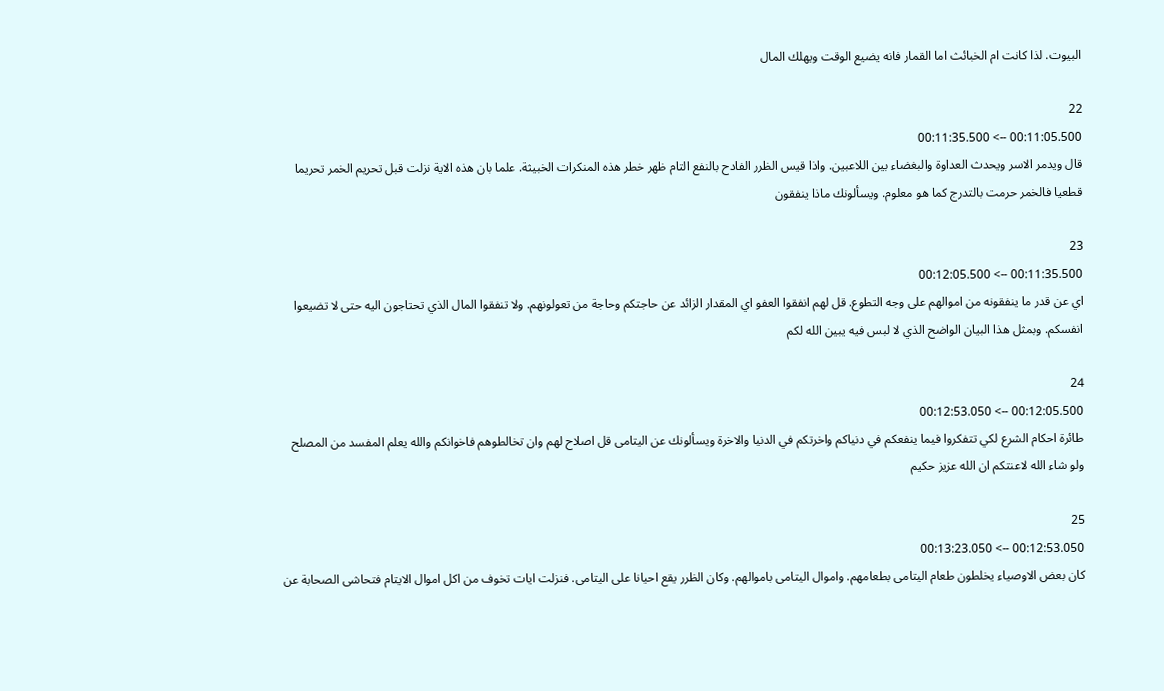البيوت. لذا كانت ام الخبائث اما القمار فانه يضيع الوقت ويهلك المال

22
00:11:05.500 --> 00:11:35.500
قال ويدمر الاسر ويحدث العداوة والبغضاء بين اللاعبين. واذا قيس الظرر الفادح بالنفع التام ظهر خطر هذه المنكرات الخبيثة. علما بان هذه الاية نزلت قبل تحريم الخمر تحريما قطعيا فالخمر حرمت بالتدرج كما هو معلوم. ويسألونك ماذا ينفقون

23
00:11:35.500 --> 00:12:05.500
اي عن قدر ما ينفقونه من اموالهم على وجه التطوع. قل لهم انفقوا العفو اي المقدار الزائد عن حاجتكم وحاجة من تعولونهم. ولا تنفقوا المال الذي تحتاجون اليه حتى لا تضيعوا انفسكم. وبمثل هذا البيان الواضح الذي لا لبس فيه يبين الله لكم

24
00:12:05.500 --> 00:12:53.050
طائرة احكام الشرع لكي تتفكروا فيما ينفعكم في دنياكم واخرتكم في الدنيا والاخرة ويسألونك عن اليتامى قل اصلاح لهم وان تخالطوهم فاخوانكم والله يعلم المفسد من المصلح ولو شاء الله لاعنتكم ان الله عزيز حكيم

25
00:12:53.050 --> 00:13:23.050
كان بعض الاوصياء يخلطون طعام اليتامى بطعامهم. واموال اليتامى باموالهم. وكان الظرر يقع احيانا على اليتامى. فنزلت ايات تخوف من اكل اموال الايتام فتحاشى الصحابة عن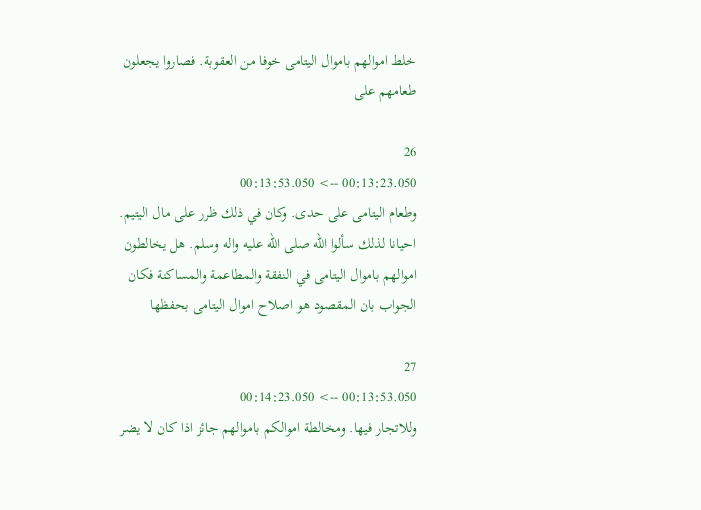خلط اموالهم باموال اليتامى خوفا من العقوبة. فصاروا يجعلون طعامهم على

26
00:13:23.050 --> 00:13:53.050
وطعام اليتامى على حدى. وكان في ذلك ظرر على مال اليتيم. احيانا لذلك سألوا الله صلى الله عليه واله وسلم. هل يخالطون اموالهم باموال اليتامى في النفقة والمطاعمة والمساكنة فكان الجواب بان المقصود هو اصلاح اموال اليتامى بحفظها

27
00:13:53.050 --> 00:14:23.050
وللاتجار فيها. ومخالطة اموالكم باموالهم جائز اذا كان لا يضر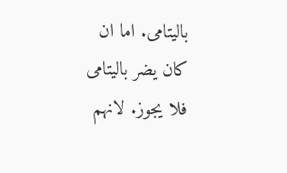باليتامى. اما ان كان يضر باليتامى فلا يجوز. لانهم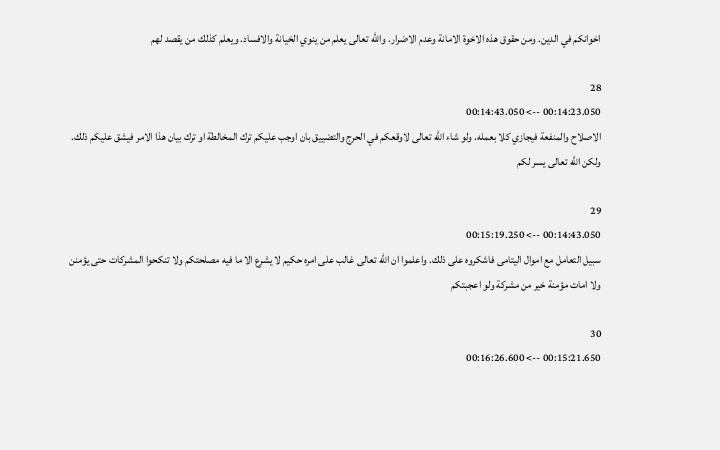اخوانكم في الدين. ومن حقوق هذه الاخوة الامانة وعدم الاضرار. والله تعالى يعلم من ينوي الخيانة والافساد. ويعلم كذلك من يقصد لهم

28
00:14:23.050 --> 00:14:43.050
الاصلاح والمنفعة فيجازي كلا بعمله. ولو شاء الله تعالى لاوقعكم في الحرج والتضييق بان اوجب عليكم ترك المخالطة او ترك بيان هذا الامر فيشق عليكم ذلك. ولكن الله تعالى يسر لكم

29
00:14:43.050 --> 00:15:19.250
سبيل التعامل مع اموال اليتامى فاشكروه على ذلك. واعلموا ان الله تعالى غالب على امره حكيم لا يشرع الا ما فيه مصلحتكم ولا تنكحوا المشركات حتى يؤمنن ولا امات مؤمنة خير من مشركة ولو اعجبتكم

30
00:15:21.650 --> 00:16:26.600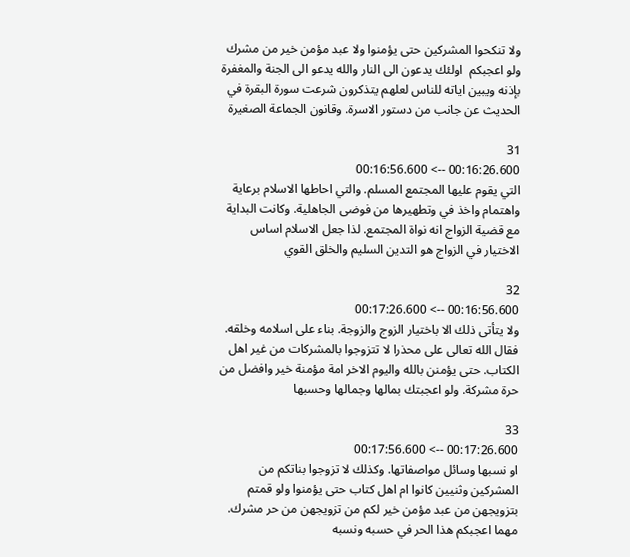ولا تنكحوا المشركين حتى يؤمنوا ولا عبد مؤمن خير من مشرك ولو اعجبكم  اولئك يدعون الى النار والله يدعو الى الجنة والمغفرة بإذنه ويبين اياته للناس لعلهم يتذكرون شرعت سورة البقرة في الحديث عن جانب من دستور الاسرة. وقانون الجماعة الصغيرة

31
00:16:26.600 --> 00:16:56.600
التي يقوم عليها المجتمع المسلم. والتي احاطها الاسلام برعاية واهتمام واخذ في وتطهيرها من فوضى الجاهلية. وكانت البداية مع قضية الزواج انه نواة المجتمع. لذا جعل الاسلام اساس الاختيار في الزواج هو التدين السليم والخلق القوي

32
00:16:56.600 --> 00:17:26.600
ولا يتأتى ذلك الا باختيار الزوج والزوجة. بناء على اسلامه وخلقه. فقال الله تعالى على محذرا لا تتزوجوا بالمشركات من غير اهل الكتاب. حتى يؤمنن بالله واليوم الاخر امة مؤمنة خير وافضل من حرة مشركة. ولو اعجبتك بمالها وجمالها وحسبها

33
00:17:26.600 --> 00:17:56.600
او نسبها وسائل مواصفاتها. وكذلك لا تزوجوا بناتكم من المشركين وثنيين كانوا ام اهل كتاب حتى يؤمنوا ولو قمتم بتزويجهن من عبد مؤمن خير لكم من تزويجهن من حر مشرك. مهما اعجبكم هذا الحر في حسبه ونسبه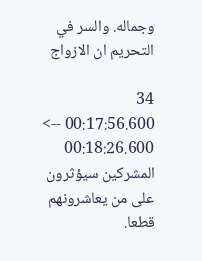وجماله. والسر في التحريم ان الازواج

34
00:17:56.600 --> 00:18:26.600
المشركين سيؤثرون على من يعاشرونهم قطعا.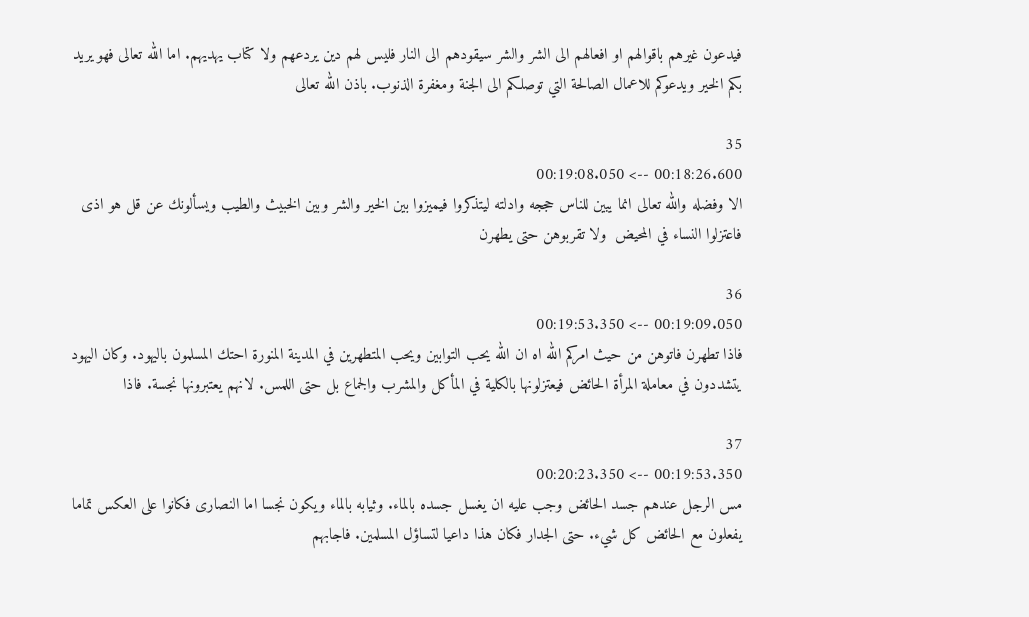فيدعون غيرهم باقوالهم او افعالهم الى الشر والشر سيقودهم الى النار فليس لهم دين يردعهم ولا كتاب يهديهم. اما الله تعالى فهو يريد بكم الخير ويدعوكم للاعمال الصالحة التي توصلكم الى الجنة ومغفرة الذنوب. باذن الله تعالى

35
00:18:26.600 --> 00:19:08.050
الا وفضله والله تعالى انما يبين للناس حججه وادلته ليتذكروا فيميزوا بين الخير والشر وبين الخبيث والطيب ويسألونك عن قل هو اذى فاعتزلوا النساء في المحيض  ولا تقربوهن حتى يطهرن

36
00:19:09.050 --> 00:19:53.350
فاذا تطهرن فاتوهن من حيث امركم الله اه ان الله يحب التوابين ويحب المتطهرين في المدينة المنورة احتك المسلمون باليهود. وكان اليهود يتشددون في معاملة المرأة الحائض فيعتزلونها بالكلية في المأكل والمشرب والجماع بل حتى اللمس. لانهم يعتبرونها نجسة. فاذا

37
00:19:53.350 --> 00:20:23.350
مس الرجل عندهم جسد الحائض وجب عليه ان يغسل جسده بالماء. وثيابه بالماء ويكون نجسا اما النصارى فكانوا على العكس تماما يفعلون مع الحائض كل شيء. حتى الجدار فكان هذا داعيا لتساؤل المسلمين. فاجابهم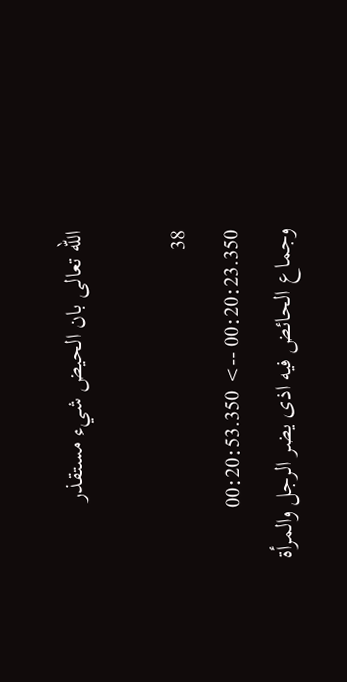الله تعالى بان الحيض شيء مستقذر

38
00:20:23.350 --> 00:20:53.350
وجماع الحائض فيه اذى يضر الرجل والمرأة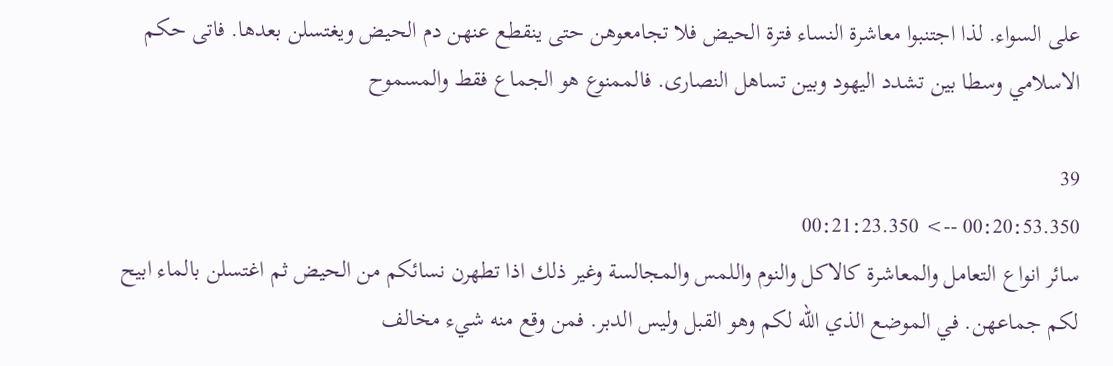على السواء. لذا اجتنبوا معاشرة النساء فترة الحيض فلا تجامعوهن حتى ينقطع عنهن دم الحيض ويغتسلن بعدها. فاتى حكم الاسلامي وسطا بين تشدد اليهود وبين تساهل النصارى. فالممنوع هو الجماع فقط والمسموح

39
00:20:53.350 --> 00:21:23.350
سائر انواع التعامل والمعاشرة كالاكل والنوم واللمس والمجالسة وغير ذلك اذا تطهرن نسائكم من الحيض ثم اغتسلن بالماء ابيح لكم جماعهن. في الموضع الذي الله لكم وهو القبل وليس الدبر. فمن وقع منه شيء مخالف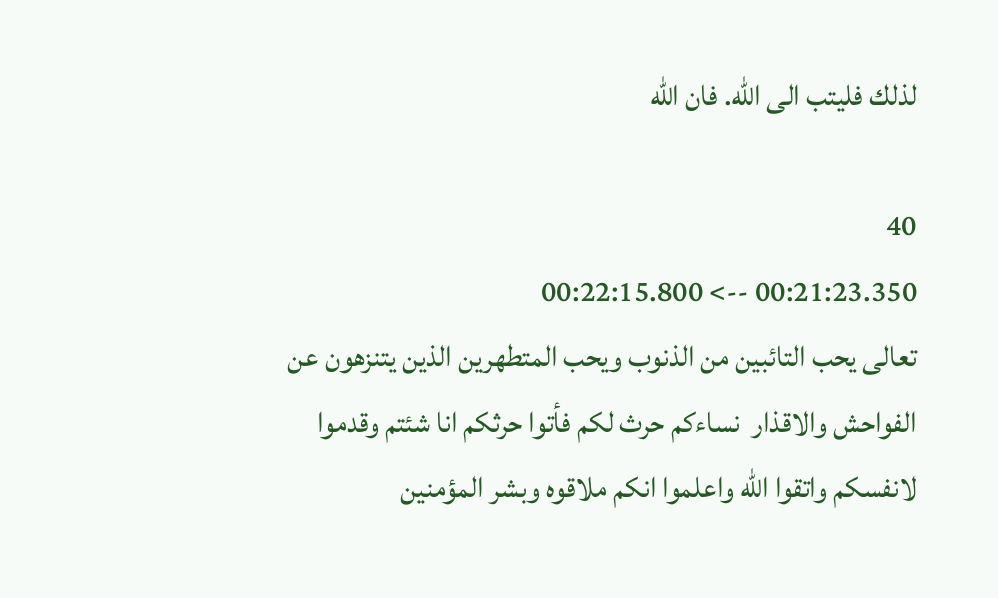لذلك فليتب الى الله. فان الله

40
00:21:23.350 --> 00:22:15.800
تعالى يحب التائبين من الذنوب ويحب المتطهرين الذين يتنزهون عن الفواحش والاقذار  نساءكم حرث لكم فأتوا حرثكم انا شئتم وقدموا لانفسكم واتقوا الله واعلموا انكم ملاقوه وبشر المؤمنين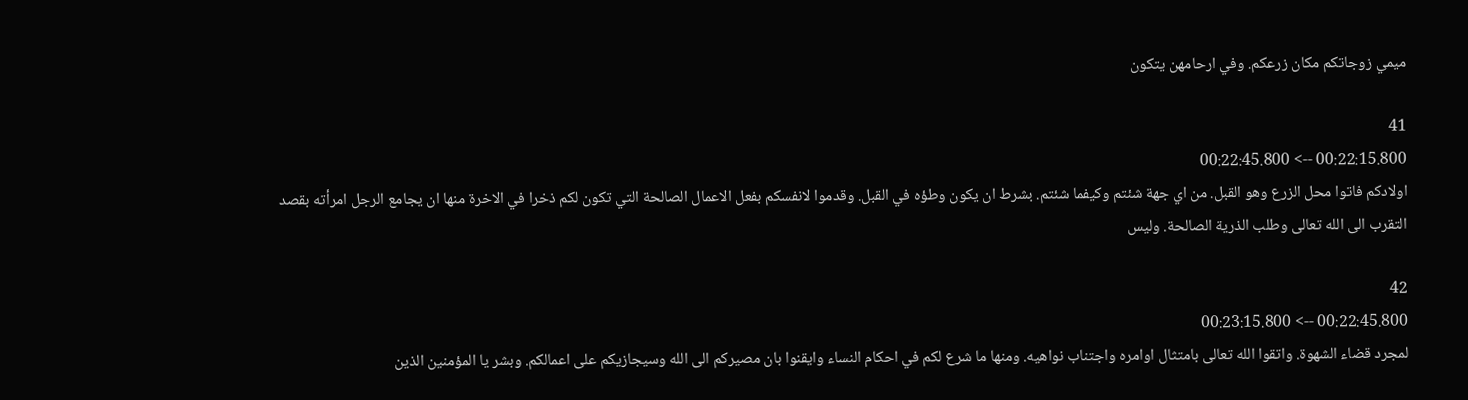ميمي زوجاتكم مكان زرعكم. وفي ارحامهن يتكون

41
00:22:15.800 --> 00:22:45.800
اولادكم فاتوا محل الزرع وهو القبل. من اي جهة شئتم وكيفما شئتم. بشرط ان يكون وطؤه في القبل. وقدموا لانفسكم بفعل الاعمال الصالحة التي تكون لكم ذخرا في الاخرة منها ان يجامع الرجل امرأته بقصد التقرب الى الله تعالى وطلب الذرية الصالحة. وليس

42
00:22:45.800 --> 00:23:15.800
لمجرد قضاء الشهوة. واتقوا الله تعالى بامتثال اوامره واجتناب نواهيه. ومنها ما شرع لكم في احكام النساء وايقنوا بان مصيركم الى الله وسيجازيكم على اعمالكم. وبشر يا المؤمنين الذين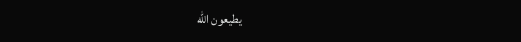يطيعون الله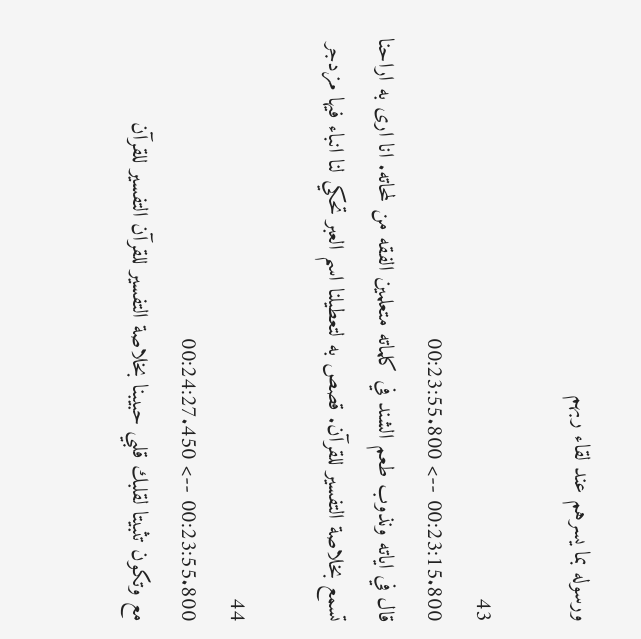ورسوله بما يسرهم عند لقاء ربهم

43
00:23:15.800 --> 00:23:55.800
قال في اياته ونذوب طعم الشند في كلماته متعلمين الفقه من لمحاته. انا ارى به اراحنا تسمع بخلاصة التفسير للقرآن. قصص به لتعطيلنا اسم العبر تحكي لنا انباء فيها مزدجر

44
00:23:55.800 --> 00:24:27.450
مع وتكون تثبيتا لقلبك قلبي حبيبنا بخلاصة التفسير للقرآن التفسير للقرآن